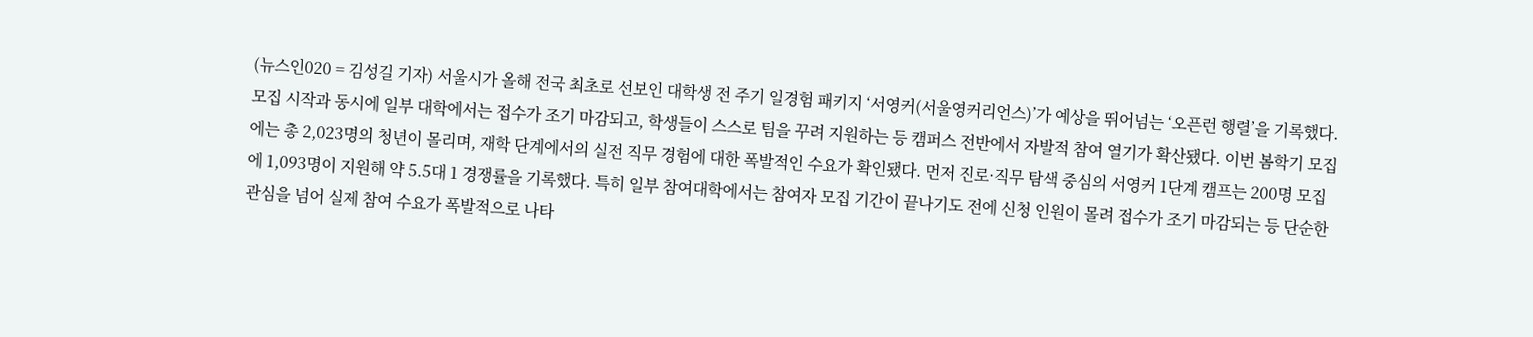(뉴스인020 = 김성길 기자) 서울시가 올해 전국 최초로 선보인 대학생 전 주기 일경험 패키지 ‘서영커(서울영커리언스)’가 예상을 뛰어넘는 ‘오픈런 행렬’을 기록했다. 모집 시작과 동시에 일부 대학에서는 접수가 조기 마감되고, 학생들이 스스로 팀을 꾸려 지원하는 등 캠퍼스 전반에서 자발적 참여 열기가 확산됐다. 이번 봄학기 모집에는 총 2,023명의 청년이 몰리며, 재학 단계에서의 실전 직무 경험에 대한 폭발적인 수요가 확인됐다. 먼저 진로·직무 탐색 중심의 서영커 1단계 캠프는 200명 모집에 1,093명이 지원해 약 5.5대 1 경쟁률을 기록했다. 특히 일부 참여대학에서는 참여자 모집 기간이 끝나기도 전에 신청 인원이 몰려 접수가 조기 마감되는 등 단순한 관심을 넘어 실제 참여 수요가 폭발적으로 나타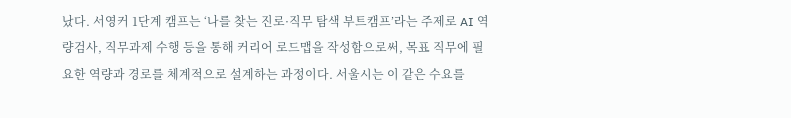났다. 서영커 1단계 캠프는 ‘나를 찾는 진로·직무 탐색 부트캠프’라는 주제로 AI 역량검사, 직무과제 수행 등을 통해 커리어 로드맵을 작성함으로써, 목표 직무에 필요한 역량과 경로를 체계적으로 설계하는 과정이다. 서울시는 이 같은 수요를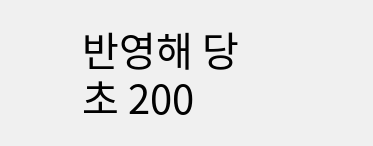반영해 당초 200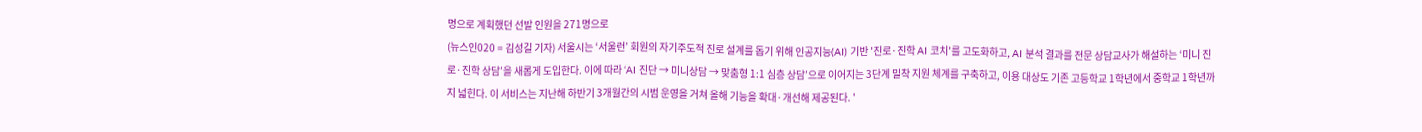명으로 계획했던 선발 인원을 271명으로
(뉴스인020 = 김성길 기자) 서울시는 ‘서울런’ 회원의 자기주도적 진로 설계를 돕기 위해 인공지능(AI) 기반 '진로·진학 AI 코치'를 고도화하고, AI 분석 결과를 전문 상담교사가 해설하는 ‘미니 진로·진학 상담’을 새롭게 도입한다. 이에 따라 ‘AI 진단 → 미니상담 → 맞춤형 1:1 심층 상담’으로 이어지는 3단계 밀착 지원 체계를 구축하고, 이용 대상도 기존 고등학교 1학년에서 중학교 1학년까지 넓힌다. 이 서비스는 지난해 하반기 3개월간의 시범 운영을 거쳐 올해 기능을 확대·개선해 제공된다. '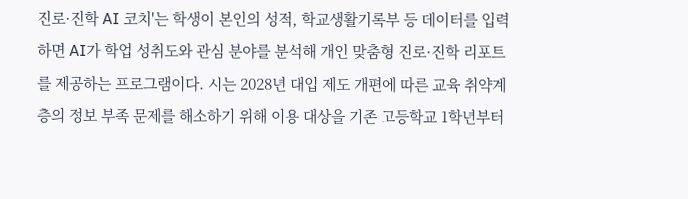진로·진학 AI 코치'는 학생이 본인의 성적, 학교생활기록부 등 데이터를 입력하면 AI가 학업 성취도와 관심 분야를 분석해 개인 맞춤형 진로·진학 리포트를 제공하는 프로그램이다. 시는 2028년 대입 제도 개편에 따른 교육 취약계층의 정보 부족 문제를 해소하기 위해 이용 대상을 기존 고등학교 1학년부터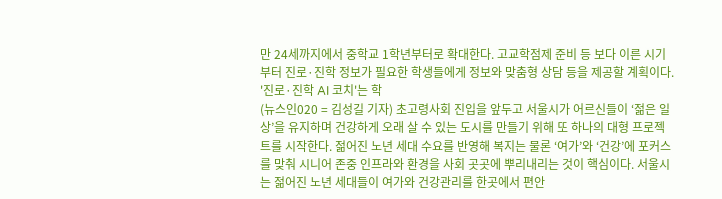만 24세까지에서 중학교 1학년부터로 확대한다. 고교학점제 준비 등 보다 이른 시기부터 진로·진학 정보가 필요한 학생들에게 정보와 맞춤형 상담 등을 제공할 계획이다. '진로·진학 AI 코치'는 학
(뉴스인020 = 김성길 기자) 초고령사회 진입을 앞두고 서울시가 어르신들이 ‘젊은 일상’을 유지하며 건강하게 오래 살 수 있는 도시를 만들기 위해 또 하나의 대형 프로젝트를 시작한다. 젊어진 노년 세대 수요를 반영해 복지는 물론 ‘여가’와 ‘건강’에 포커스를 맞춰 시니어 존중 인프라와 환경을 사회 곳곳에 뿌리내리는 것이 핵심이다. 서울시는 젊어진 노년 세대들이 여가와 건강관리를 한곳에서 편안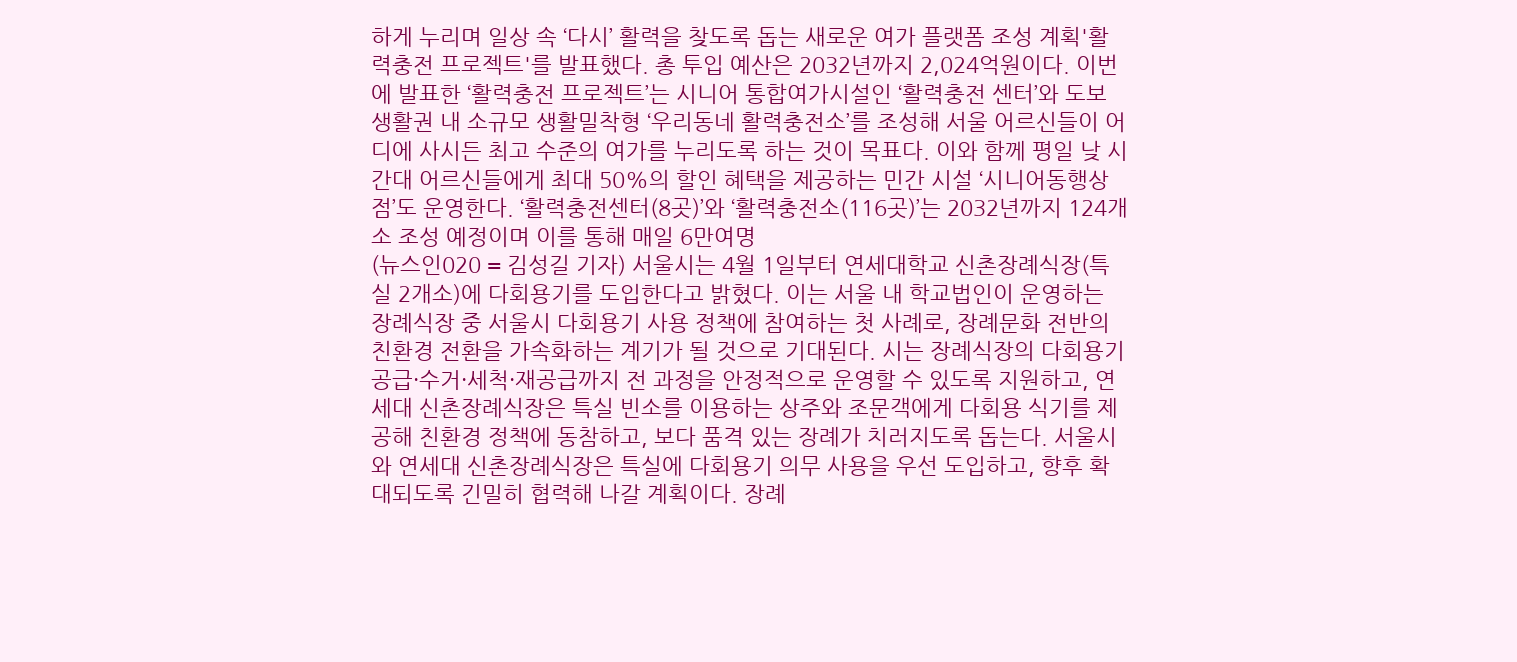하게 누리며 일상 속 ‘다시’ 활력을 찾도록 돕는 새로운 여가 플랫폼 조성 계획'활력충전 프로젝트'를 발표했다. 총 투입 예산은 2032년까지 2,024억원이다. 이번에 발표한 ‘활력충전 프로젝트’는 시니어 통합여가시설인 ‘활력충전 센터’와 도보 생활권 내 소규모 생활밀착형 ‘우리동네 활력충전소’를 조성해 서울 어르신들이 어디에 사시든 최고 수준의 여가를 누리도록 하는 것이 목표다. 이와 함께 평일 낮 시간대 어르신들에게 최대 50%의 할인 혜택을 제공하는 민간 시설 ‘시니어동행상점’도 운영한다. ‘활력충전센터(8곳)’와 ‘활력충전소(116곳)’는 2032년까지 124개소 조성 예정이며 이를 통해 매일 6만여명
(뉴스인020 = 김성길 기자) 서울시는 4월 1일부터 연세대학교 신촌장례식장(특실 2개소)에 다회용기를 도입한다고 밝혔다. 이는 서울 내 학교법인이 운영하는 장례식장 중 서울시 다회용기 사용 정책에 참여하는 첫 사례로, 장례문화 전반의 친환경 전환을 가속화하는 계기가 될 것으로 기대된다. 시는 장례식장의 다회용기 공급·수거·세척·재공급까지 전 과정을 안정적으로 운영할 수 있도록 지원하고, 연세대 신촌장례식장은 특실 빈소를 이용하는 상주와 조문객에게 다회용 식기를 제공해 친환경 정책에 동참하고, 보다 품격 있는 장례가 치러지도록 돕는다. 서울시와 연세대 신촌장례식장은 특실에 다회용기 의무 사용을 우선 도입하고, 향후 확대되도록 긴밀히 협력해 나갈 계획이다. 장례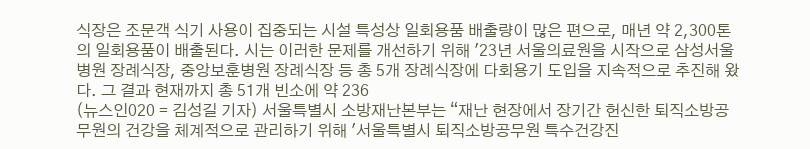식장은 조문객 식기 사용이 집중되는 시설 특성상 일회용품 배출량이 많은 편으로, 매년 약 2,300톤의 일회용품이 배출된다. 시는 이러한 문제를 개선하기 위해 '23년 서울의료원을 시작으로 삼성서울병원 장례식장, 중앙보훈병원 장례식장 등 총 5개 장례식장에 다회용기 도입을 지속적으로 추진해 왔다. 그 결과 현재까지 총 51개 빈소에 약 236
(뉴스인020 = 김성길 기자) 서울특별시 소방재난본부는 “재난 현장에서 장기간 헌신한 퇴직소방공무원의 건강을 체계적으로 관리하기 위해 '서울특별시 퇴직소방공무원 특수건강진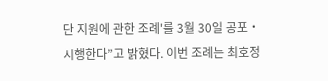단 지원에 관한 조례'를 3월 30일 공포‧시행한다”고 밝혔다. 이번 조례는 최호정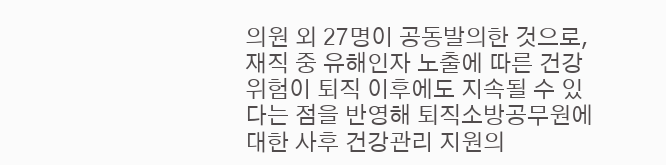의원 외 27명이 공동발의한 것으로, 재직 중 유해인자 노출에 따른 건강위험이 퇴직 이후에도 지속될 수 있다는 점을 반영해 퇴직소방공무원에 대한 사후 건강관리 지원의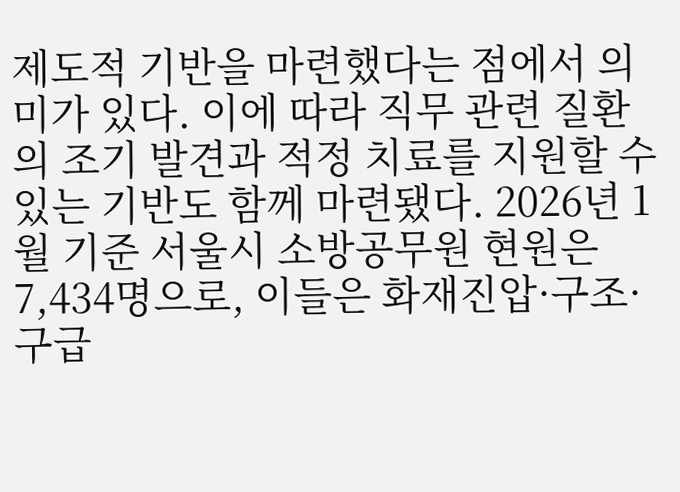제도적 기반을 마련했다는 점에서 의미가 있다. 이에 따라 직무 관련 질환의 조기 발견과 적정 치료를 지원할 수 있는 기반도 함께 마련됐다. 2026년 1월 기준 서울시 소방공무원 현원은 7,434명으로, 이들은 화재진압·구조·구급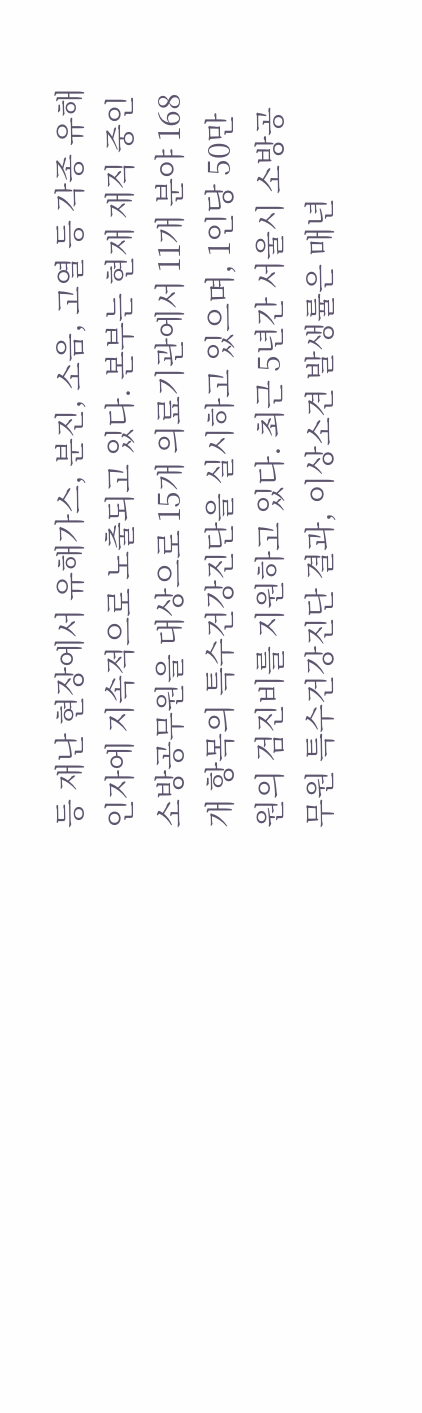등 재난 현장에서 유해가스, 분진, 소음, 고열 등 각종 유해인자에 지속적으로 노출되고 있다. 본부는 현재 재직 중인 소방공무원을 대상으로 15개 의료기관에서 11개 분야 168개 항목의 특수건강진단을 실시하고 있으며, 1인당 50만 원의 검진비를 지원하고 있다. 최근 5년간 서울시 소방공무원 특수건강진단 결과, 이상소견 발생률은 매년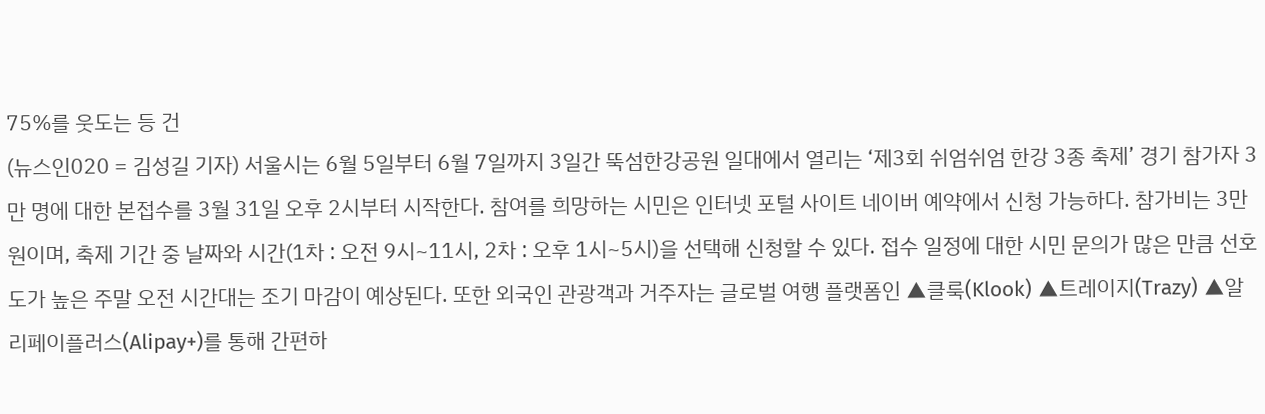75%를 웃도는 등 건
(뉴스인020 = 김성길 기자) 서울시는 6월 5일부터 6월 7일까지 3일간 뚝섬한강공원 일대에서 열리는 ‘제3회 쉬엄쉬엄 한강 3종 축제’ 경기 참가자 3만 명에 대한 본접수를 3월 31일 오후 2시부터 시작한다. 참여를 희망하는 시민은 인터넷 포털 사이트 네이버 예약에서 신청 가능하다. 참가비는 3만 원이며, 축제 기간 중 날짜와 시간(1차 : 오전 9시~11시, 2차 : 오후 1시~5시)을 선택해 신청할 수 있다. 접수 일정에 대한 시민 문의가 많은 만큼 선호도가 높은 주말 오전 시간대는 조기 마감이 예상된다. 또한 외국인 관광객과 거주자는 글로벌 여행 플랫폼인 ▲클룩(Klook) ▲트레이지(Trazy) ▲알리페이플러스(Alipay+)를 통해 간편하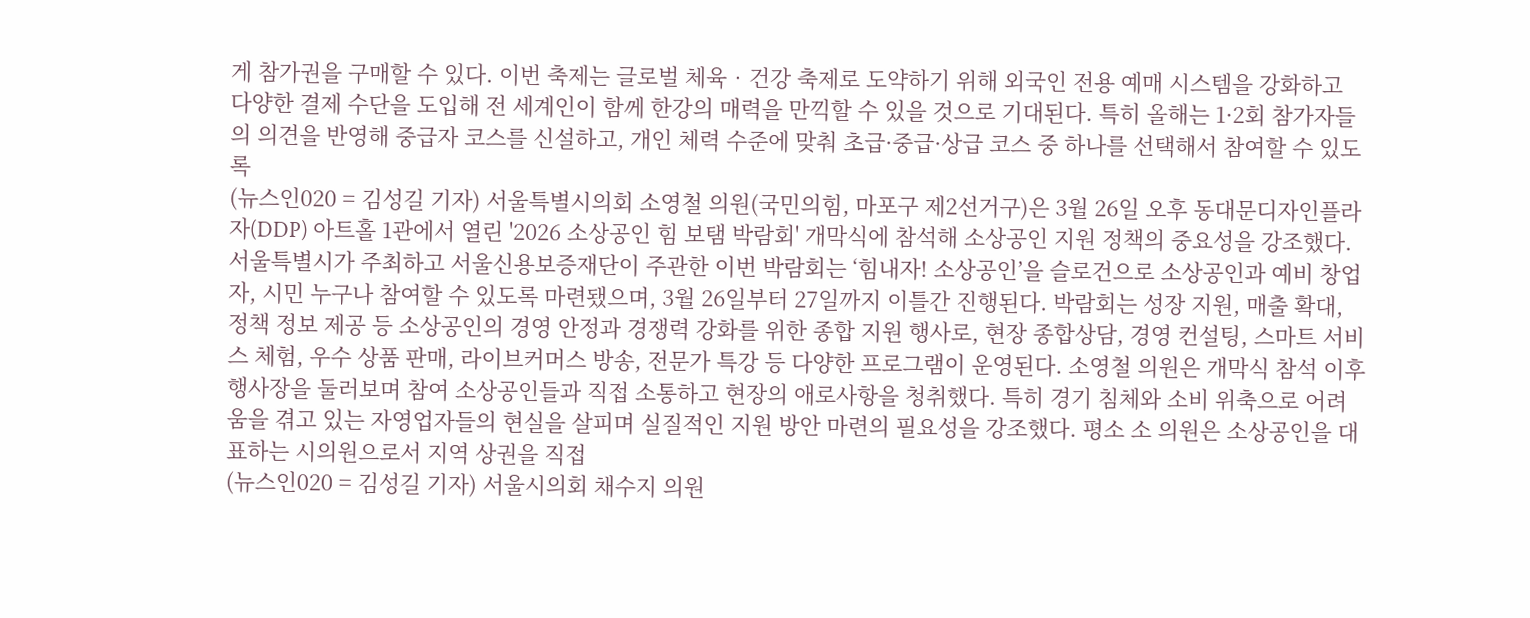게 참가권을 구매할 수 있다. 이번 축제는 글로벌 체육‧건강 축제로 도약하기 위해 외국인 전용 예매 시스템을 강화하고 다양한 결제 수단을 도입해 전 세계인이 함께 한강의 매력을 만끽할 수 있을 것으로 기대된다. 특히 올해는 1·2회 참가자들의 의견을 반영해 중급자 코스를 신설하고, 개인 체력 수준에 맞춰 초급·중급·상급 코스 중 하나를 선택해서 참여할 수 있도록
(뉴스인020 = 김성길 기자) 서울특별시의회 소영철 의원(국민의힘, 마포구 제2선거구)은 3월 26일 오후 동대문디자인플라자(DDP) 아트홀 1관에서 열린 '2026 소상공인 힘 보탬 박람회' 개막식에 참석해 소상공인 지원 정책의 중요성을 강조했다. 서울특별시가 주최하고 서울신용보증재단이 주관한 이번 박람회는 ‘힘내자! 소상공인’을 슬로건으로 소상공인과 예비 창업자, 시민 누구나 참여할 수 있도록 마련됐으며, 3월 26일부터 27일까지 이틀간 진행된다. 박람회는 성장 지원, 매출 확대, 정책 정보 제공 등 소상공인의 경영 안정과 경쟁력 강화를 위한 종합 지원 행사로, 현장 종합상담, 경영 컨설팅, 스마트 서비스 체험, 우수 상품 판매, 라이브커머스 방송, 전문가 특강 등 다양한 프로그램이 운영된다. 소영철 의원은 개막식 참석 이후 행사장을 둘러보며 참여 소상공인들과 직접 소통하고 현장의 애로사항을 청취했다. 특히 경기 침체와 소비 위축으로 어려움을 겪고 있는 자영업자들의 현실을 살피며 실질적인 지원 방안 마련의 필요성을 강조했다. 평소 소 의원은 소상공인을 대표하는 시의원으로서 지역 상권을 직접
(뉴스인020 = 김성길 기자) 서울시의회 채수지 의원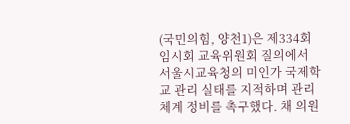(국민의힘, 양천1)은 제334회 임시회 교육위원회 질의에서 서울시교육청의 미인가 국제학교 관리 실태를 지적하며 관리체계 정비를 촉구했다. 채 의원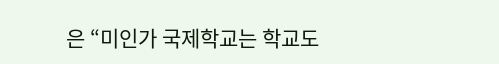은 “미인가 국제학교는 학교도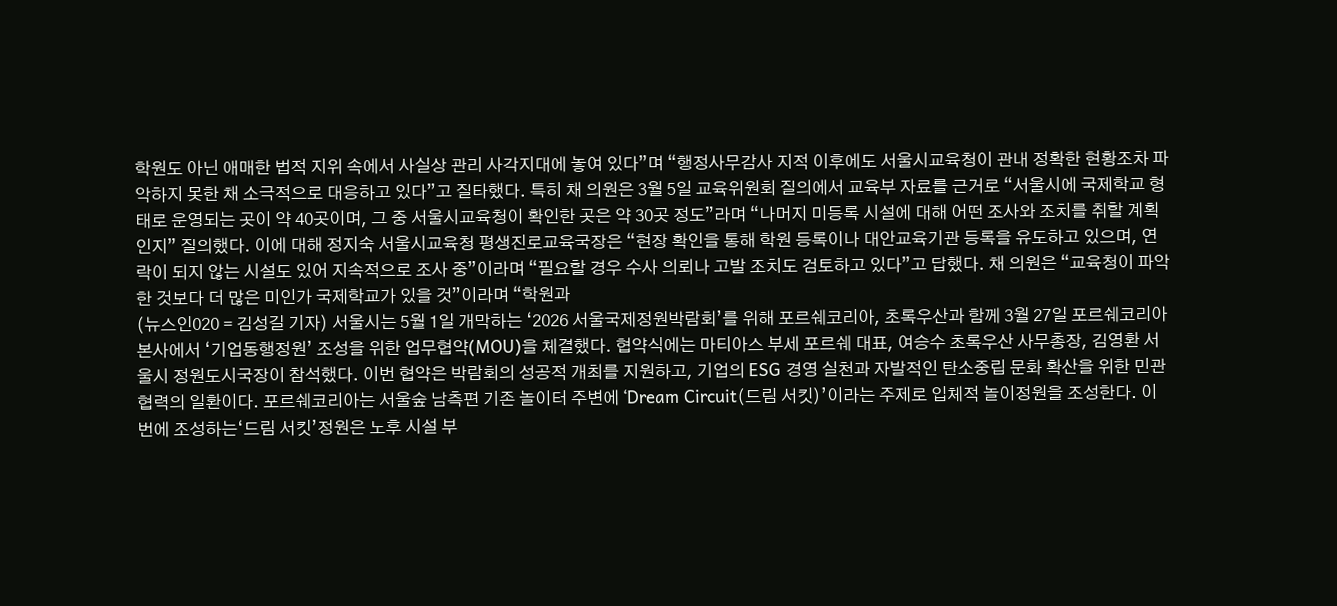학원도 아닌 애매한 법적 지위 속에서 사실상 관리 사각지대에 놓여 있다”며 “행정사무감사 지적 이후에도 서울시교육청이 관내 정확한 현황조차 파악하지 못한 채 소극적으로 대응하고 있다”고 질타했다. 특히 채 의원은 3월 5일 교육위원회 질의에서 교육부 자료를 근거로 “서울시에 국제학교 형태로 운영되는 곳이 약 40곳이며, 그 중 서울시교육청이 확인한 곳은 약 30곳 정도”라며 “나머지 미등록 시설에 대해 어떤 조사와 조치를 취할 계획인지” 질의했다. 이에 대해 정지숙 서울시교육청 평생진로교육국장은 “현장 확인을 통해 학원 등록이나 대안교육기관 등록을 유도하고 있으며, 연락이 되지 않는 시설도 있어 지속적으로 조사 중”이라며 “필요할 경우 수사 의뢰나 고발 조치도 검토하고 있다”고 답했다. 채 의원은 “교육청이 파악한 것보다 더 많은 미인가 국제학교가 있을 것”이라며 “학원과
(뉴스인020 = 김성길 기자) 서울시는 5월 1일 개막하는 ‘2026 서울국제정원박람회’를 위해 포르쉐코리아, 초록우산과 함께 3월 27일 포르쉐코리아 본사에서 ‘기업동행정원’ 조성을 위한 업무협약(MOU)을 체결했다. 협약식에는 마티아스 부세 포르쉐 대표, 여승수 초록우산 사무총장, 김영환 서울시 정원도시국장이 참석했다. 이번 협약은 박람회의 성공적 개최를 지원하고, 기업의 ESG 경영 실천과 자발적인 탄소중립 문화 확산을 위한 민관 협력의 일환이다. 포르쉐코리아는 서울숲 남측편 기존 놀이터 주변에 ‘Dream Circuit(드림 서킷)’이라는 주제로 입체적 놀이정원을 조성한다. 이번에 조성하는‘드림 서킷’정원은 노후 시설 부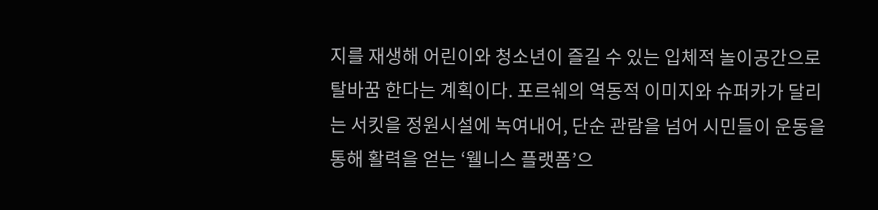지를 재생해 어린이와 청소년이 즐길 수 있는 입체적 놀이공간으로 탈바꿈 한다는 계획이다. 포르쉐의 역동적 이미지와 슈퍼카가 달리는 서킷을 정원시설에 녹여내어, 단순 관람을 넘어 시민들이 운동을 통해 활력을 얻는 ‘웰니스 플랫폼’으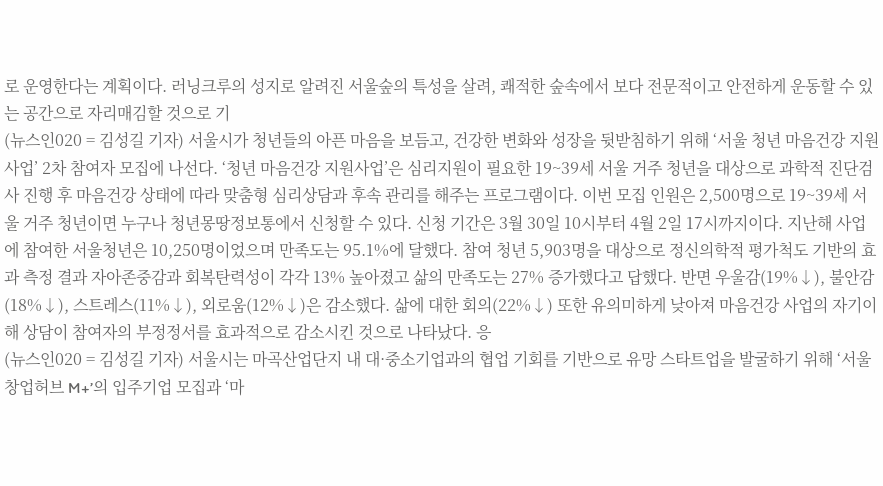로 운영한다는 계획이다. 러닝크루의 성지로 알려진 서울숲의 특성을 살려, 쾌적한 숲속에서 보다 전문적이고 안전하게 운동할 수 있는 공간으로 자리매김할 것으로 기
(뉴스인020 = 김성길 기자) 서울시가 청년들의 아픈 마음을 보듬고, 건강한 변화와 성장을 뒷받침하기 위해 ‘서울 청년 마음건강 지원사업’ 2차 참여자 모집에 나선다. ‘청년 마음건강 지원사업’은 심리지원이 필요한 19~39세 서울 거주 청년을 대상으로 과학적 진단검사 진행 후 마음건강 상태에 따라 맞춤형 심리상담과 후속 관리를 해주는 프로그램이다. 이번 모집 인원은 2,500명으로 19~39세 서울 거주 청년이면 누구나 청년몽땅정보통에서 신청할 수 있다. 신청 기간은 3월 30일 10시부터 4월 2일 17시까지이다. 지난해 사업에 참여한 서울청년은 10,250명이었으며 만족도는 95.1%에 달했다. 참여 청년 5,903명을 대상으로 정신의학적 평가척도 기반의 효과 측정 결과 자아존중감과 회복탄력성이 각각 13% 높아졌고 삶의 만족도는 27% 증가했다고 답했다. 반면 우울감(19%↓), 불안감(18%↓), 스트레스(11%↓), 외로움(12%↓)은 감소했다. 삶에 대한 회의(22%↓) 또한 유의미하게 낮아져 마음건강 사업의 자기이해 상담이 참여자의 부정정서를 효과적으로 감소시킨 것으로 나타났다. 응
(뉴스인020 = 김성길 기자) 서울시는 마곡산업단지 내 대·중소기업과의 협업 기회를 기반으로 유망 스타트업을 발굴하기 위해 ‘서울창업허브 M+’의 입주기업 모집과 ‘마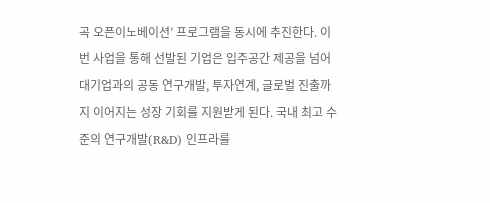곡 오픈이노베이션’ 프로그램을 동시에 추진한다. 이번 사업을 통해 선발된 기업은 입주공간 제공을 넘어 대기업과의 공동 연구개발, 투자연계, 글로벌 진출까지 이어지는 성장 기회를 지원받게 된다. 국내 최고 수준의 연구개발(R&D) 인프라를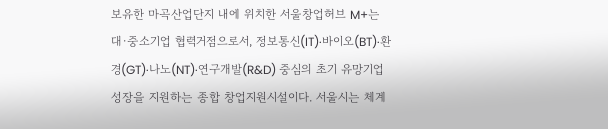보유한 마곡산업단지 내에 위치한 서울창업허브 M+는 대·중소기업 협력거점으로서, 정보통신(IT)·바이오(BT)·환경(GT)·나노(NT)·연구개발(R&D) 중심의 초기 유망기업 성장을 지원하는 종합 창업지원시설이다. 서울시는 체계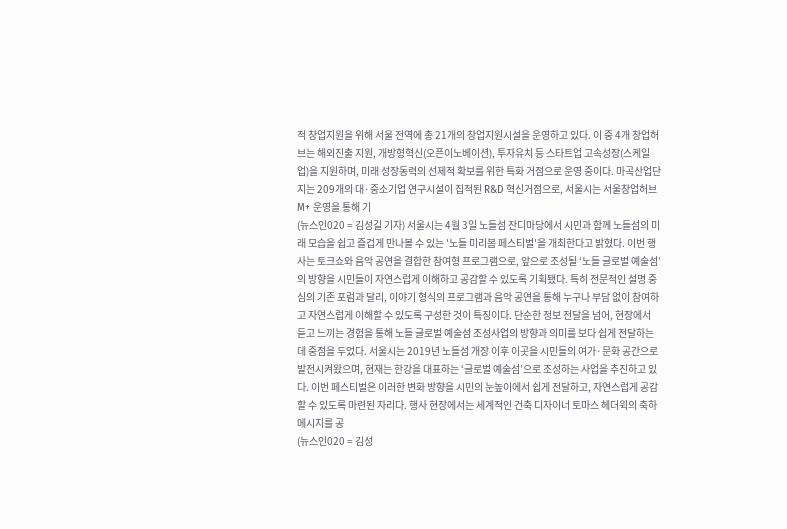적 창업지원을 위해 서울 전역에 총 21개의 창업지원시설을 운영하고 있다. 이 중 4개 창업허브는 해외진출 지원, 개방형혁신(오픈이노베이션), 투자유치 등 스타트업 고속성장(스케일업)을 지원하며, 미래 성장동력의 선제적 확보를 위한 특화 거점으로 운영 중이다. 마곡산업단지는 209개의 대·중소기업 연구시설이 집적된 R&D 혁신거점으로, 서울시는 서울창업허브 M+ 운영을 통해 기
(뉴스인020 = 김성길 기자) 서울시는 4월 3일 노들섬 잔디마당에서 시민과 함께 노들섬의 미래 모습을 쉽고 즐겁게 만나볼 수 있는 '노들 미리봄 페스티벌'을 개최한다고 밝혔다. 이번 행사는 토크쇼와 음악 공연을 결합한 참여형 프로그램으로, 앞으로 조성될 ‘노들 글로벌 예술섬’의 방향을 시민들이 자연스럽게 이해하고 공감할 수 있도록 기획됐다. 특히 전문적인 설명 중심의 기존 포럼과 달리, 이야기 형식의 프로그램과 음악 공연을 통해 누구나 부담 없이 참여하고 자연스럽게 이해할 수 있도록 구성한 것이 특징이다. 단순한 정보 전달을 넘어, 현장에서 듣고 느끼는 경험을 통해 노들 글로벌 예술섬 조성사업의 방향과 의미를 보다 쉽게 전달하는 데 중점을 두었다. 서울시는 2019년 노들섬 개장 이후 이곳을 시민들의 여가·문화 공간으로 발전시켜왔으며, 현재는 한강을 대표하는 ‘글로벌 예술섬’으로 조성하는 사업을 추진하고 있다. 이번 페스티벌은 이러한 변화 방향을 시민의 눈높이에서 쉽게 전달하고, 자연스럽게 공감할 수 있도록 마련된 자리다. 행사 현장에서는 세계적인 건축 디자이너 토마스 헤더윅의 축하 메시지를 공
(뉴스인020 = 김성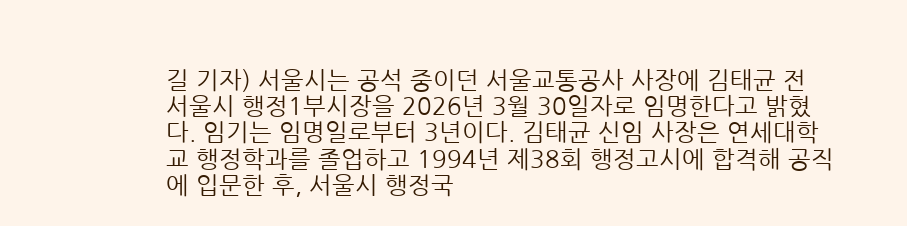길 기자) 서울시는 공석 중이던 서울교통공사 사장에 김태균 전 서울시 행정1부시장을 2026년 3월 30일자로 임명한다고 밝혔다. 임기는 임명일로부터 3년이다. 김태균 신임 사장은 연세대학교 행정학과를 졸업하고 1994년 제38회 행정고시에 합격해 공직에 입문한 후, 서울시 행정국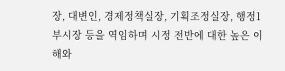장, 대변인, 경제정책실장, 기획조정실장, 행정1부시장 등을 역임하며 시정 전반에 대한 높은 이해와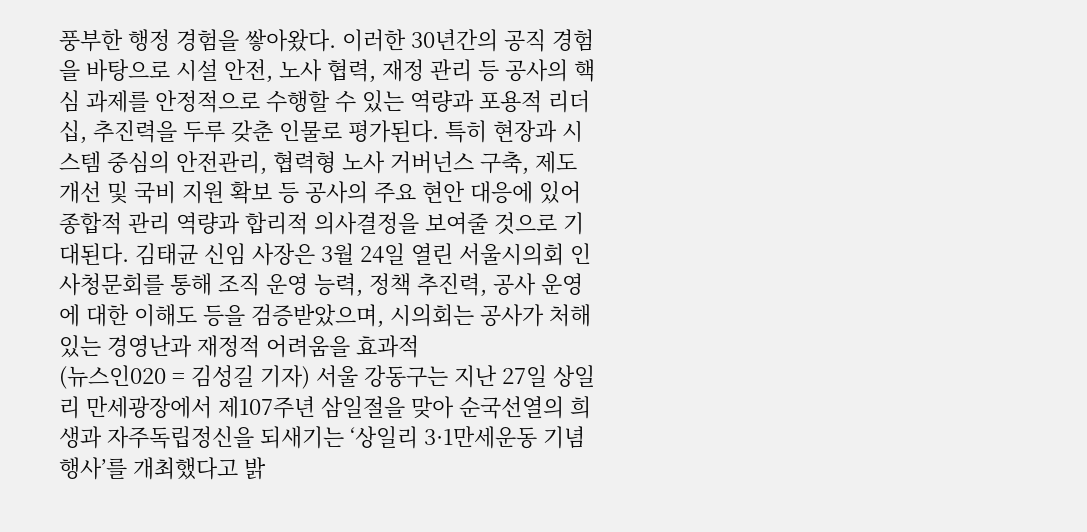풍부한 행정 경험을 쌓아왔다. 이러한 30년간의 공직 경험을 바탕으로 시설 안전, 노사 협력, 재정 관리 등 공사의 핵심 과제를 안정적으로 수행할 수 있는 역량과 포용적 리더십, 추진력을 두루 갖춘 인물로 평가된다. 특히 현장과 시스템 중심의 안전관리, 협력형 노사 거버넌스 구축, 제도 개선 및 국비 지원 확보 등 공사의 주요 현안 대응에 있어 종합적 관리 역량과 합리적 의사결정을 보여줄 것으로 기대된다. 김태균 신임 사장은 3월 24일 열린 서울시의회 인사청문회를 통해 조직 운영 능력, 정책 추진력, 공사 운영에 대한 이해도 등을 검증받았으며, 시의회는 공사가 처해 있는 경영난과 재정적 어려움을 효과적
(뉴스인020 = 김성길 기자) 서울 강동구는 지난 27일 상일리 만세광장에서 제107주년 삼일절을 맞아 순국선열의 희생과 자주독립정신을 되새기는 ‘상일리 3·1만세운동 기념행사’를 개최했다고 밝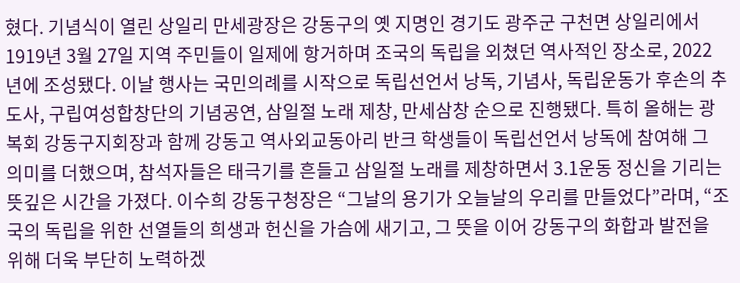혔다. 기념식이 열린 상일리 만세광장은 강동구의 옛 지명인 경기도 광주군 구천면 상일리에서 1919년 3월 27일 지역 주민들이 일제에 항거하며 조국의 독립을 외쳤던 역사적인 장소로, 2022년에 조성됐다. 이날 행사는 국민의례를 시작으로 독립선언서 낭독, 기념사, 독립운동가 후손의 추도사, 구립여성합창단의 기념공연, 삼일절 노래 제창, 만세삼창 순으로 진행됐다. 특히 올해는 광복회 강동구지회장과 함께 강동고 역사외교동아리 반크 학생들이 독립선언서 낭독에 참여해 그 의미를 더했으며, 참석자들은 태극기를 흔들고 삼일절 노래를 제창하면서 3.1운동 정신을 기리는 뜻깊은 시간을 가졌다. 이수희 강동구청장은 “그날의 용기가 오늘날의 우리를 만들었다”라며, “조국의 독립을 위한 선열들의 희생과 헌신을 가슴에 새기고, 그 뜻을 이어 강동구의 화합과 발전을 위해 더욱 부단히 노력하겠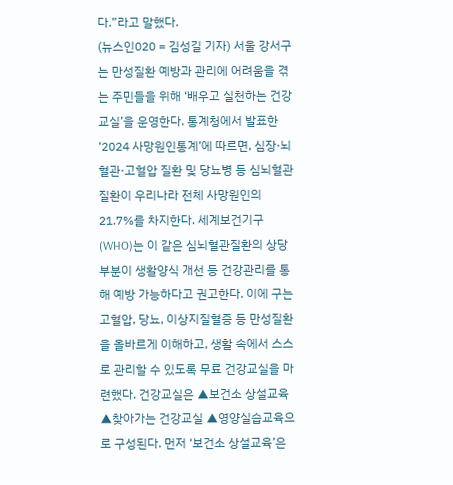다.”라고 말했다.
(뉴스인020 = 김성길 기자) 서울 강서구는 만성질환 예방과 관리에 어려움을 겪는 주민들을 위해 ‘배우고 실천하는 건강교실’을 운영한다. 통계청에서 발표한 ‘2024 사망원인통계’에 따르면, 심장·뇌혈관·고혈압 질환 및 당뇨병 등 심뇌혈관질환이 우리나라 전체 사망원인의 21.7%를 차지한다. 세계보건기구(WHO)는 이 같은 심뇌혈관질환의 상당 부분이 생활양식 개선 등 건강관리를 통해 예방 가능하다고 권고한다. 이에 구는 고혈압, 당뇨, 이상지질혈증 등 만성질환을 올바르게 이해하고, 생활 속에서 스스로 관리할 수 있도록 무료 건강교실을 마련했다. 건강교실은 ▲보건소 상설교육 ▲찾아가는 건강교실 ▲영양실습교육으로 구성된다. 먼저 ‘보건소 상설교육’은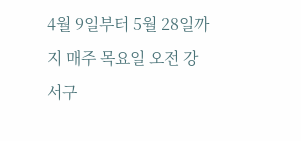4월 9일부터 5월 28일까지 매주 목요일 오전 강서구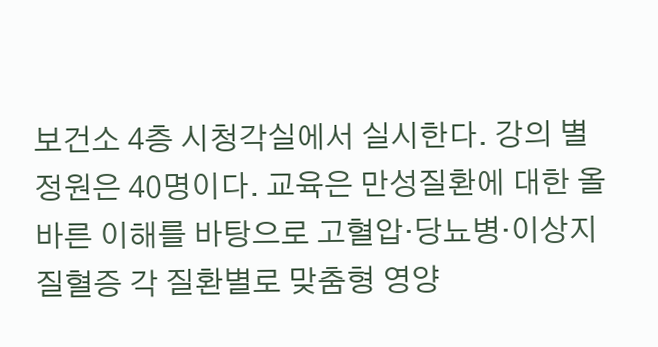보건소 4층 시청각실에서 실시한다. 강의 별 정원은 40명이다. 교육은 만성질환에 대한 올바른 이해를 바탕으로 고혈압·당뇨병·이상지질혈증 각 질환별로 맞춤형 영양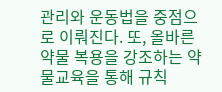관리와 운동법을 중점으로 이뤄진다. 또, 올바른 약물 복용을 강조하는 약물교육을 통해 규칙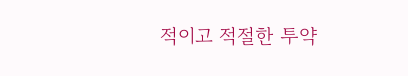적이고 적절한 투약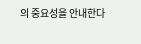의 중요성을 안내한다